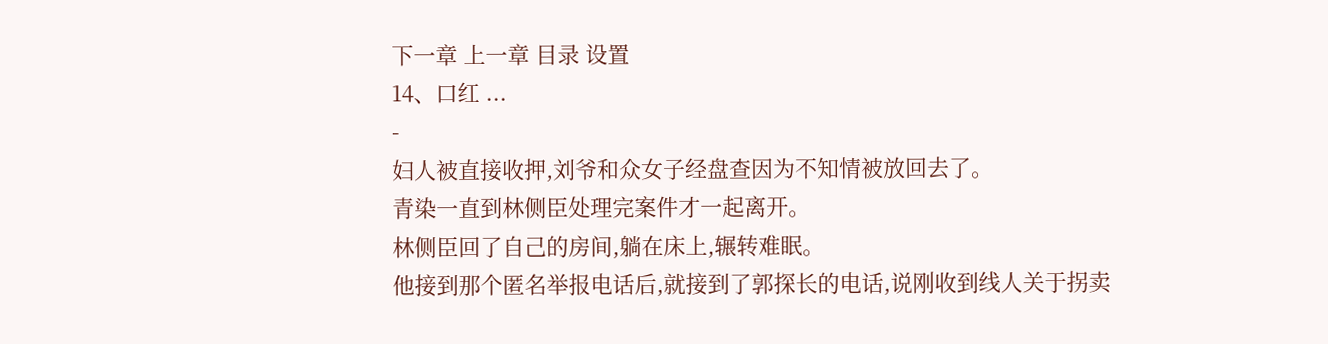下一章 上一章 目录 设置
14、口红 ...
-
妇人被直接收押,刘爷和众女子经盘查因为不知情被放回去了。
青染一直到林侧臣处理完案件才一起离开。
林侧臣回了自己的房间,躺在床上,辗转难眠。
他接到那个匿名举报电话后,就接到了郭探长的电话,说刚收到线人关于拐卖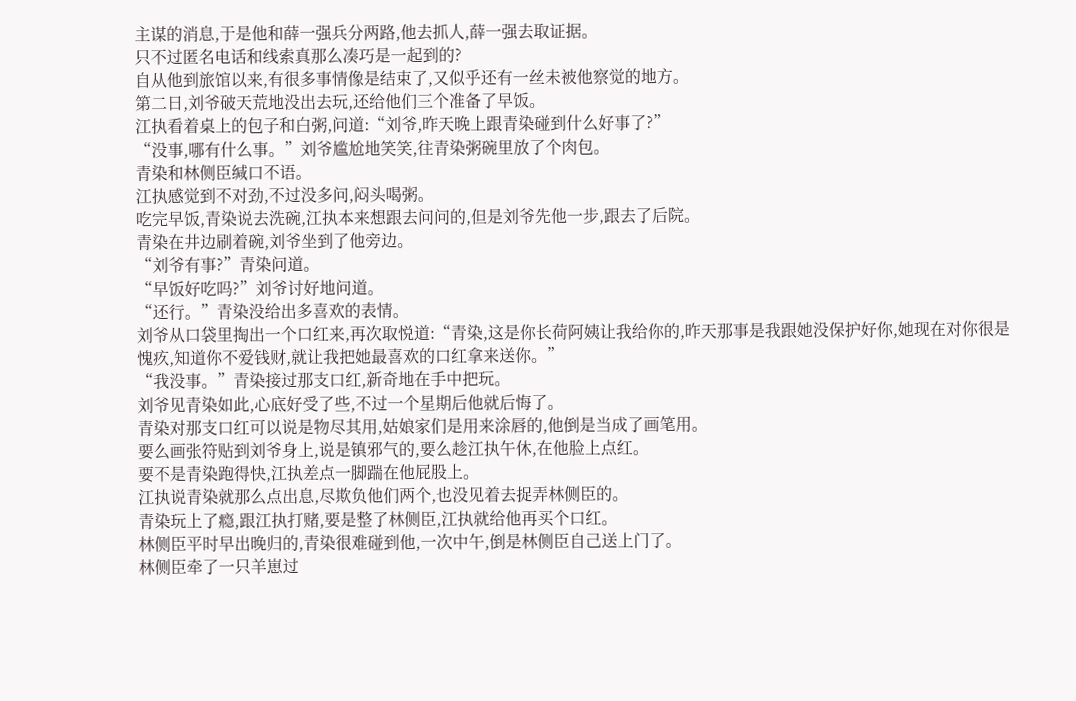主谋的消息,于是他和薛一强兵分两路,他去抓人,薛一强去取证据。
只不过匿名电话和线索真那么凑巧是一起到的?
自从他到旅馆以来,有很多事情像是结束了,又似乎还有一丝未被他察觉的地方。
第二日,刘爷破天荒地没出去玩,还给他们三个准备了早饭。
江执看着桌上的包子和白粥,问道:“刘爷,昨天晚上跟青染碰到什么好事了?”
“没事,哪有什么事。”刘爷尴尬地笑笑,往青染粥碗里放了个肉包。
青染和林侧臣缄口不语。
江执感觉到不对劲,不过没多问,闷头喝粥。
吃完早饭,青染说去洗碗,江执本来想跟去问问的,但是刘爷先他一步,跟去了后院。
青染在井边刷着碗,刘爷坐到了他旁边。
“刘爷有事?”青染问道。
“早饭好吃吗?”刘爷讨好地问道。
“还行。”青染没给出多喜欢的表情。
刘爷从口袋里掏出一个口红来,再次取悦道:“青染,这是你长荷阿姨让我给你的,昨天那事是我跟她没保护好你,她现在对你很是愧疚,知道你不爱钱财,就让我把她最喜欢的口红拿来送你。”
“我没事。”青染接过那支口红,新奇地在手中把玩。
刘爷见青染如此,心底好受了些,不过一个星期后他就后悔了。
青染对那支口红可以说是物尽其用,姑娘家们是用来涂唇的,他倒是当成了画笔用。
要么画张符贴到刘爷身上,说是镇邪气的,要么趁江执午休,在他脸上点红。
要不是青染跑得快,江执差点一脚踹在他屁股上。
江执说青染就那么点出息,尽欺负他们两个,也没见着去捉弄林侧臣的。
青染玩上了瘾,跟江执打赌,要是整了林侧臣,江执就给他再买个口红。
林侧臣平时早出晚归的,青染很难碰到他,一次中午,倒是林侧臣自己送上门了。
林侧臣牵了一只羊崽过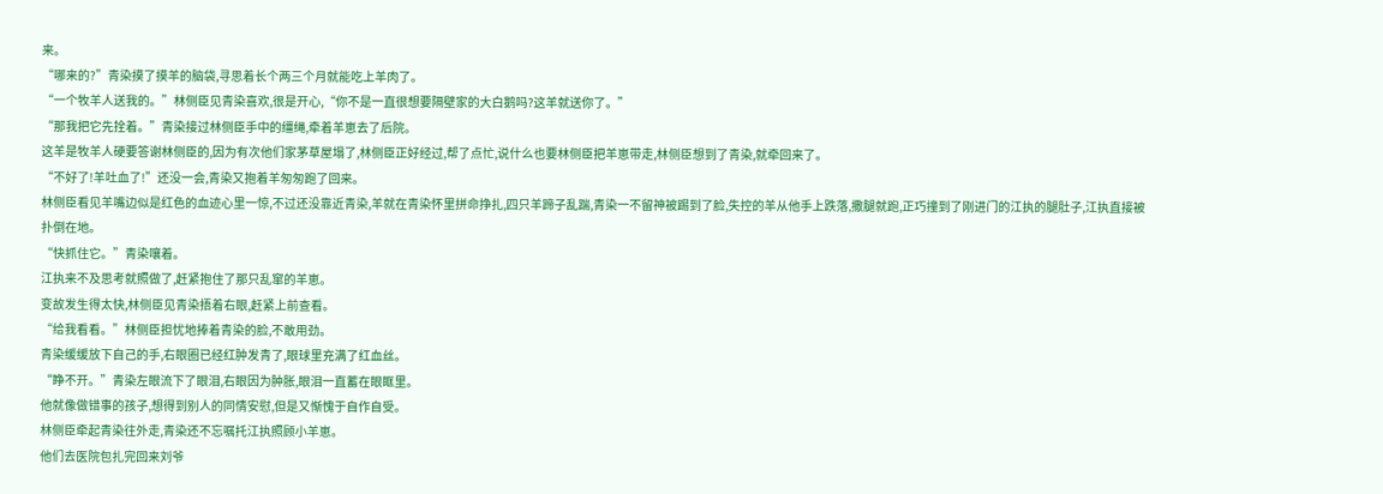来。
“哪来的?”青染摸了摸羊的脑袋,寻思着长个两三个月就能吃上羊肉了。
“一个牧羊人送我的。”林侧臣见青染喜欢,很是开心,“你不是一直很想要隔壁家的大白鹅吗?这羊就送你了。”
“那我把它先拴着。”青染接过林侧臣手中的缰绳,牵着羊崽去了后院。
这羊是牧羊人硬要答谢林侧臣的,因为有次他们家茅草屋塌了,林侧臣正好经过,帮了点忙,说什么也要林侧臣把羊崽带走,林侧臣想到了青染,就牵回来了。
“不好了!羊吐血了!”还没一会,青染又抱着羊匆匆跑了回来。
林侧臣看见羊嘴边似是红色的血迹心里一惊,不过还没靠近青染,羊就在青染怀里拼命挣扎,四只羊蹄子乱踹,青染一不留神被踢到了脸,失控的羊从他手上跌落,撒腿就跑,正巧撞到了刚进门的江执的腿肚子,江执直接被扑倒在地。
“快抓住它。”青染嚷着。
江执来不及思考就照做了,赶紧抱住了那只乱窜的羊崽。
变故发生得太快,林侧臣见青染捂着右眼,赶紧上前查看。
“给我看看。”林侧臣担忧地捧着青染的脸,不敢用劲。
青染缓缓放下自己的手,右眼圈已经红肿发青了,眼球里充满了红血丝。
“睁不开。”青染左眼流下了眼泪,右眼因为肿胀,眼泪一直蓄在眼眶里。
他就像做错事的孩子,想得到别人的同情安慰,但是又惭愧于自作自受。
林侧臣牵起青染往外走,青染还不忘嘱托江执照顾小羊崽。
他们去医院包扎完回来刘爷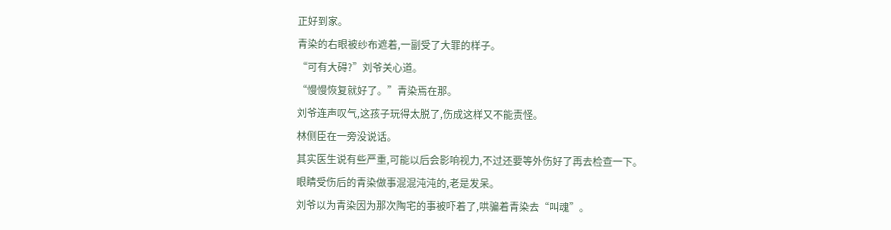正好到家。
青染的右眼被纱布遮着,一副受了大罪的样子。
“可有大碍?”刘爷关心道。
“慢慢恢复就好了。”青染焉在那。
刘爷连声叹气,这孩子玩得太脱了,伤成这样又不能责怪。
林侧臣在一旁没说话。
其实医生说有些严重,可能以后会影响视力,不过还要等外伤好了再去检查一下。
眼睛受伤后的青染做事混混沌沌的,老是发呆。
刘爷以为青染因为那次陶宅的事被吓着了,哄骗着青染去“叫魂”。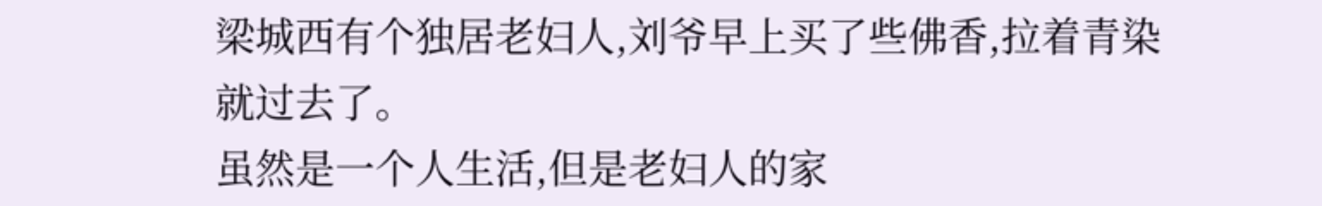梁城西有个独居老妇人,刘爷早上买了些佛香,拉着青染就过去了。
虽然是一个人生活,但是老妇人的家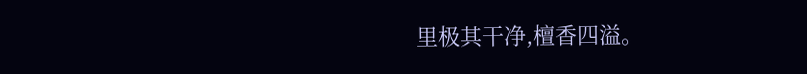里极其干净,檀香四溢。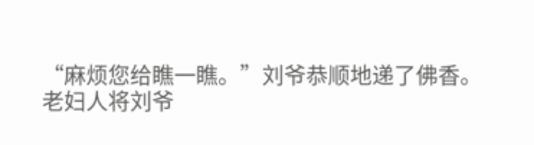“麻烦您给瞧一瞧。”刘爷恭顺地递了佛香。
老妇人将刘爷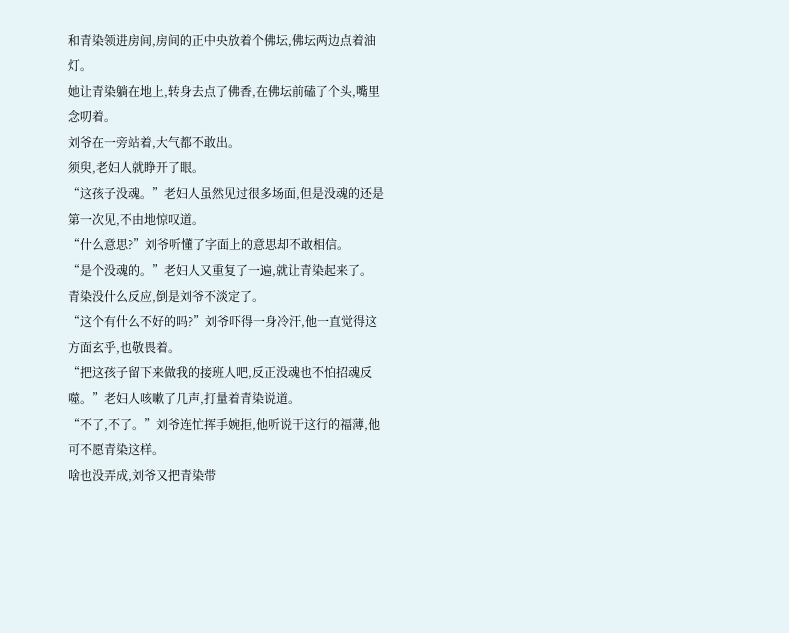和青染领进房间,房间的正中央放着个佛坛,佛坛两边点着油灯。
她让青染躺在地上,转身去点了佛香,在佛坛前磕了个头,嘴里念叨着。
刘爷在一旁站着,大气都不敢出。
须臾,老妇人就睁开了眼。
“这孩子没魂。”老妇人虽然见过很多场面,但是没魂的还是第一次见,不由地惊叹道。
“什么意思?”刘爷听懂了字面上的意思却不敢相信。
“是个没魂的。”老妇人又重复了一遍,就让青染起来了。
青染没什么反应,倒是刘爷不淡定了。
“这个有什么不好的吗?”刘爷吓得一身冷汗,他一直觉得这方面玄乎,也敬畏着。
“把这孩子留下来做我的接班人吧,反正没魂也不怕招魂反噬。”老妇人咳嗽了几声,打量着青染说道。
“不了,不了。”刘爷连忙挥手婉拒,他听说干这行的福薄,他可不愿青染这样。
啥也没弄成,刘爷又把青染带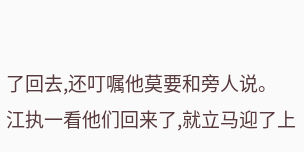了回去,还叮嘱他莫要和旁人说。
江执一看他们回来了,就立马迎了上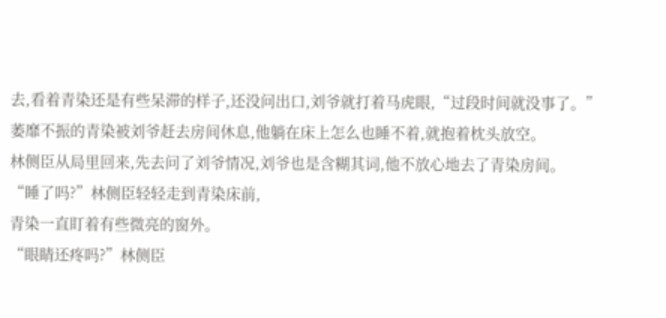去,看着青染还是有些呆滞的样子,还没问出口,刘爷就打着马虎眼,“过段时间就没事了。”
萎靡不振的青染被刘爷赶去房间休息,他躺在床上怎么也睡不着,就抱着枕头放空。
林侧臣从局里回来,先去问了刘爷情况,刘爷也是含糊其词,他不放心地去了青染房间。
“睡了吗?”林侧臣轻轻走到青染床前,
青染一直盯着有些微亮的窗外。
“眼睛还疼吗?”林侧臣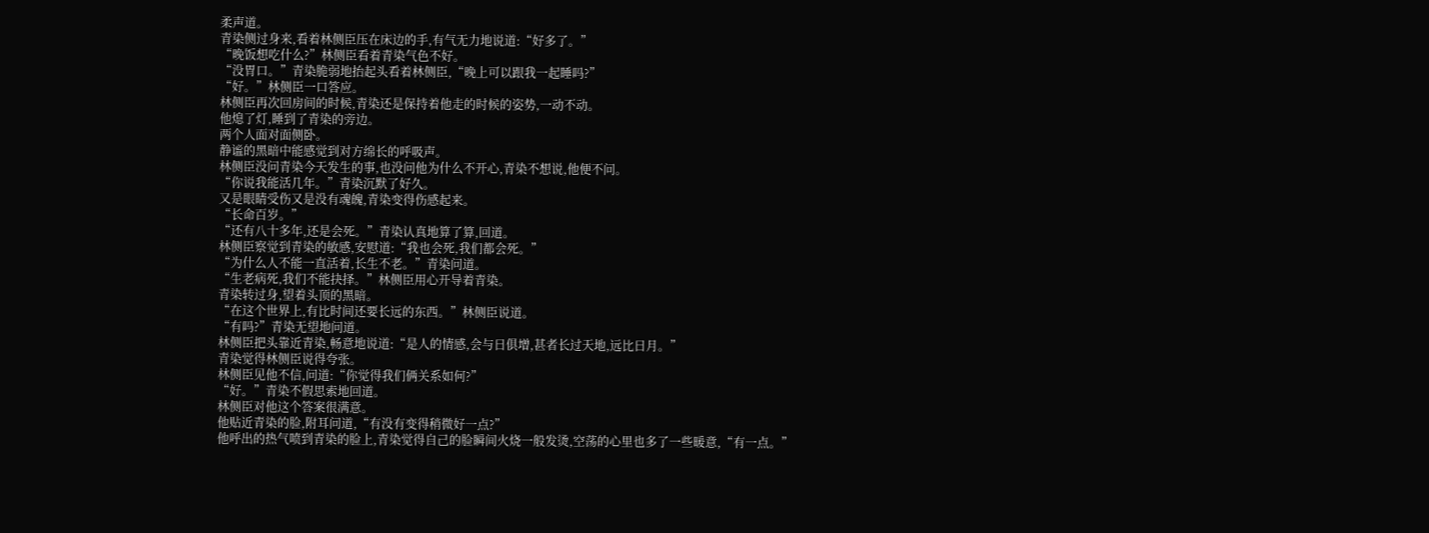柔声道。
青染侧过身来,看着林侧臣压在床边的手,有气无力地说道:“好多了。”
“晚饭想吃什么?”林侧臣看着青染气色不好。
“没胃口。”青染脆弱地抬起头看着林侧臣,“晚上可以跟我一起睡吗?”
“好。”林侧臣一口答应。
林侧臣再次回房间的时候,青染还是保持着他走的时候的姿势,一动不动。
他熄了灯,睡到了青染的旁边。
两个人面对面侧卧。
静谧的黑暗中能感觉到对方绵长的呼吸声。
林侧臣没问青染今天发生的事,也没问他为什么不开心,青染不想说,他便不问。
“你说我能活几年。”青染沉默了好久。
又是眼睛受伤又是没有魂魄,青染变得伤感起来。
“长命百岁。”
“还有八十多年,还是会死。”青染认真地算了算,回道。
林侧臣察觉到青染的敏感,安慰道:“我也会死,我们都会死。”
“为什么人不能一直活着,长生不老。”青染问道。
“生老病死,我们不能抉择。”林侧臣用心开导着青染。
青染转过身,望着头顶的黑暗。
“在这个世界上,有比时间还要长远的东西。”林侧臣说道。
“有吗?”青染无望地问道。
林侧臣把头靠近青染,畅意地说道:“是人的情感,会与日俱增,甚者长过天地,远比日月。”
青染觉得林侧臣说得夸张。
林侧臣见他不信,问道:“你觉得我们俩关系如何?”
“好。”青染不假思索地回道。
林侧臣对他这个答案很满意。
他贴近青染的脸,附耳问道,“有没有变得稍微好一点?”
他呼出的热气喷到青染的脸上,青染觉得自己的脸瞬间火烧一般发烫,空荡的心里也多了一些暖意,“有一点。”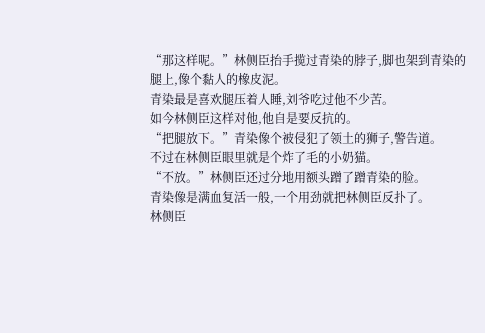“那这样呢。”林侧臣抬手揽过青染的脖子,脚也架到青染的腿上,像个黏人的橡皮泥。
青染最是喜欢腿压着人睡,刘爷吃过他不少苦。
如今林侧臣这样对他,他自是要反抗的。
“把腿放下。”青染像个被侵犯了领土的狮子,警告道。
不过在林侧臣眼里就是个炸了毛的小奶猫。
“不放。”林侧臣还过分地用额头蹭了蹭青染的脸。
青染像是满血复活一般,一个用劲就把林侧臣反扑了。
林侧臣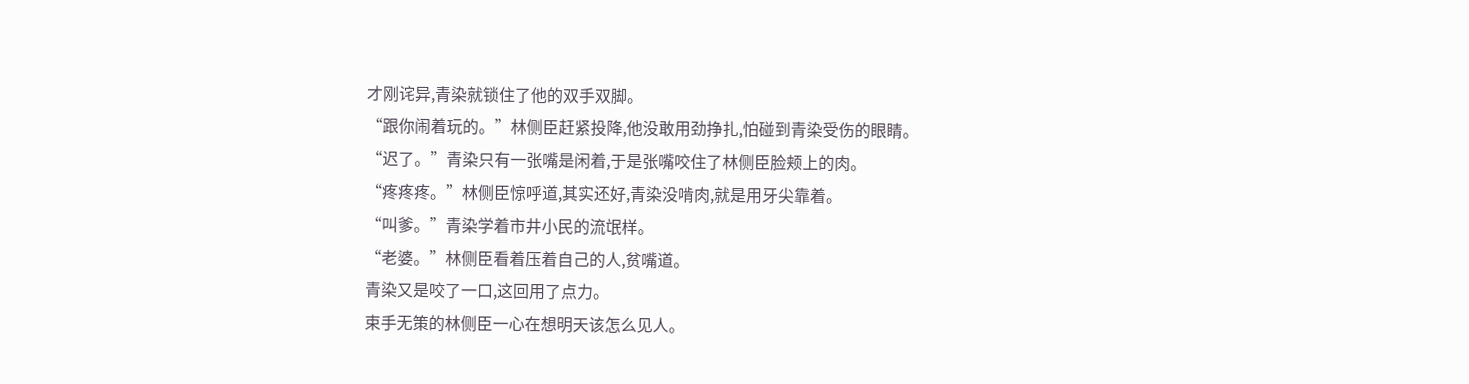才刚诧异,青染就锁住了他的双手双脚。
“跟你闹着玩的。”林侧臣赶紧投降,他没敢用劲挣扎,怕碰到青染受伤的眼睛。
“迟了。”青染只有一张嘴是闲着,于是张嘴咬住了林侧臣脸颊上的肉。
“疼疼疼。”林侧臣惊呼道,其实还好,青染没啃肉,就是用牙尖靠着。
“叫爹。”青染学着市井小民的流氓样。
“老婆。”林侧臣看着压着自己的人,贫嘴道。
青染又是咬了一口,这回用了点力。
束手无策的林侧臣一心在想明天该怎么见人。